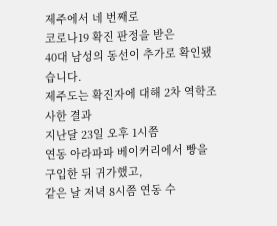제주에서 네 번째로
코로나19 확진 판정을 받은
40대 남성의 동선이 추가로 확인됐습니다.
제주도는 확진자에 대해 2차 역학조사한 결과
지난달 23일 오후 1시쯤
연동 아라파파 베이커리에서 빵을 구입한 뒤 귀가했고,
같은 날 저녁 8시쯤 연동 수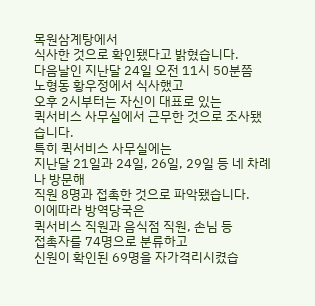목원삼계탕에서
식사한 것으로 확인됐다고 밝혔습니다.
다음날인 지난달 24일 오전 11시 50분쯤
노형동 황우정에서 식사했고
오후 2시부터는 자신이 대표로 있는
퀵서비스 사무실에서 근무한 것으로 조사됐습니다.
특히 퀵서비스 사무실에는
지난달 21일과 24일, 26일, 29일 등 네 차례나 방문해
직원 8명과 접촉한 것으로 파악됐습니다.
이에따라 방역당국은
퀵서비스 직원과 음식점 직원, 손님 등
접촉자를 74명으로 분류하고
신원이 확인된 69명을 자가격리시켰습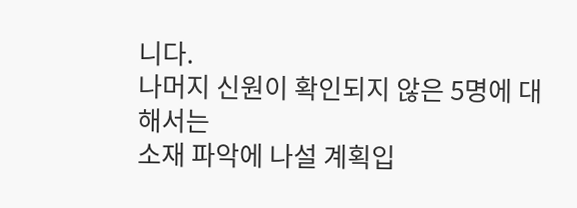니다.
나머지 신원이 확인되지 않은 5명에 대해서는
소재 파악에 나설 계획입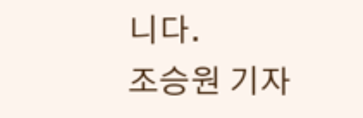니다.
조승원 기자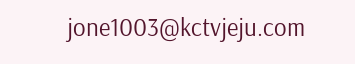jone1003@kctvjeju.com